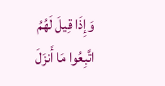وَإِذَا قِيلَ لَهُمُ اتَّبِعُوا مَا أَنزَلَ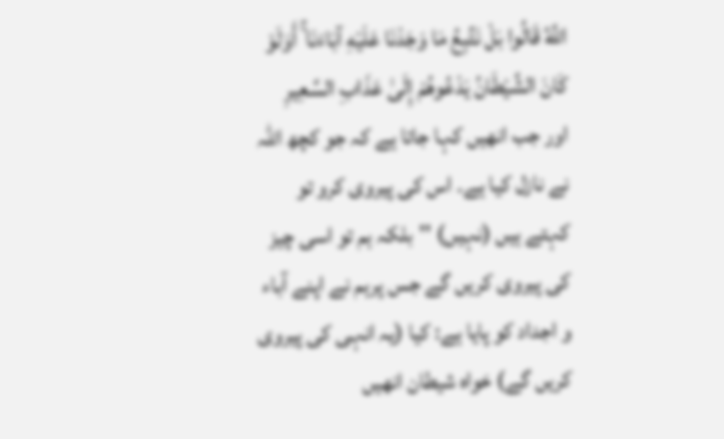اللَّهُ قَالُوا بَلْ نَتَّبِعُ مَا وَجَدْنَا عَلَيْهِ آبَاءَنَا ۚ أَوَلَوْ كَانَ الشَّيْطَانُ يَدْعُوهُمْ إِلَىٰ عَذَابِ السَّعِيرِ
اور جب انھیں کہا جاتا ہے کہ جو کچھ اللہ نے نازل کیا ہے۔ اس کی پیروی کرو تو کہتے ہیں (نہیں) ''بلکہ ہم تو اسی چیز کی پیروی کریں گے جس پرہم نے اپنے آباء و اجداد کو پایا ہے: کیا (یہ انہی کی پیروی کریں گے) خواہ شیطان انھیں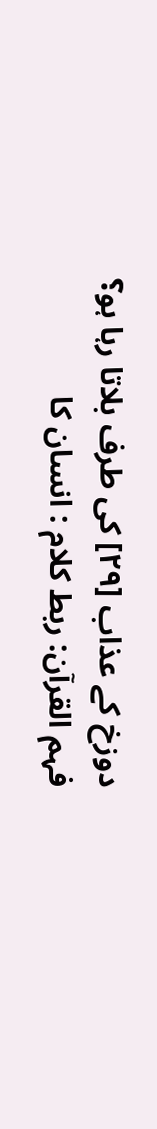دوزخ کے عذاب [٢٩] کی طرف بلاتا رہا ہو؟
فہم القرآن: ربط کلام : انسان کا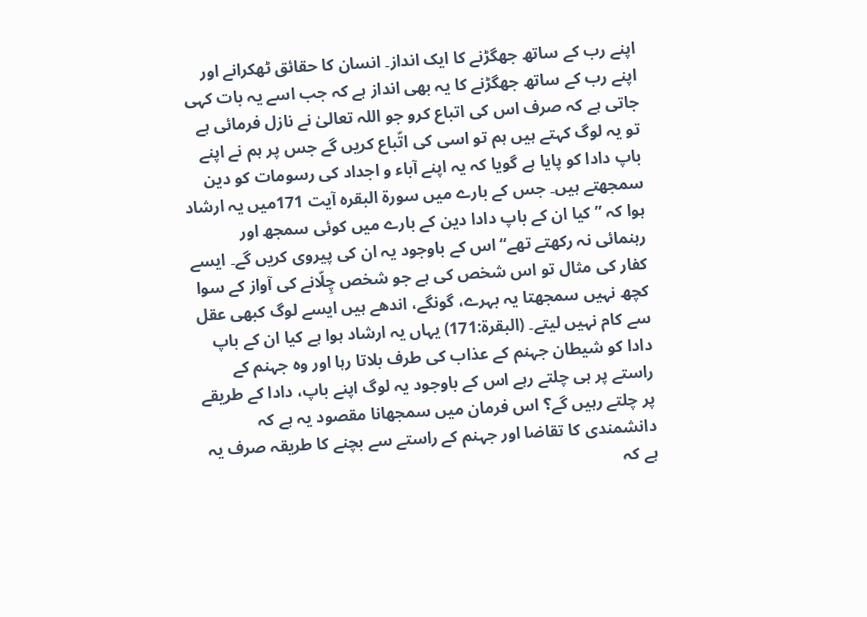اپنے رب کے ساتھ جھگڑنے کا ایک انداز۔ انسان کا حقائق ٹھکرانے اور اپنے رب کے ساتھ جھگڑنے کا یہ بھی انداز ہے کہ جب اسے یہ بات کہی جاتی ہے کہ صرف اس کی اتباع کرو جو اللہ تعالیٰ نے نازل فرمائی ہے تو یہ لوگ کہتے ہیں ہم تو اسی کی اتّباع کریں گے جس پر ہم نے اپنے باپ دادا کو پایا ہے گویا کہ یہ اپنے آباء و اجداد کی رسومات کو دین سمجھتے ہیں۔ جس کے بارے میں سورۃ البقرہ آیت 171میں یہ ارشاد ہوا کہ ” کیا ان کے باپ دادا دین کے بارے میں کوئی سمجھ اور رہنمائی نہ رکھتے تھے“ اس کے باوجود یہ ان کی پیروی کریں گے۔ ایسے کفار کی مثال تو اس شخص کی ہے جو شخص چِلّانے کی آواز کے سوا کچھ نہیں سمجھتا یہ بہرے، گونگے، اندھے ہیں ایسے لوگ کبھی عقل سے کام نہیں لیتے۔ (البقرۃ:171) یہاں یہ ارشاد ہوا ہے کیا ان کے باپ دادا کو شیطان جہنم کے عذاب کی طرف بلاتا رہا اور وہ جہنم کے راستے پر ہی چلتے رہے اس کے باوجود یہ لوگ اپنے باپ، دادا کے طریقے پر چلتے رہیں گے؟ اس فرمان میں سمجھانا مقصود یہ ہے کہ دانشمندی کا تقاضا اور جہنم کے راستے سے بچنے کا طریقہ صرف یہ ہے کہ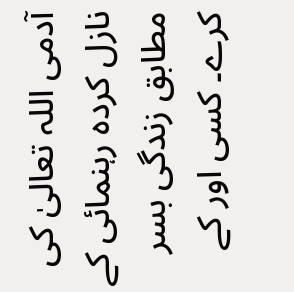آدمی اللہ تعالیٰ کی نازل کردہ رہنمائی کے مطابق زندگی بسر کرے۔ کسی اور کے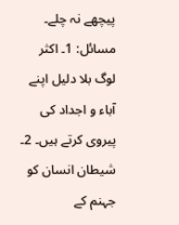پیچھے نہ چلے۔ مسائل: 1۔ اکثر لوگ بلا دلیل اپنے آباء و اجداد کی پیروی کرتے ہیں۔ 2۔ شیطان انسان کو جہنم کے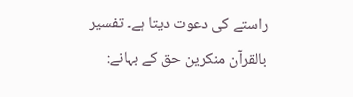راستے کی دعوت دیتا ہے۔ تفسیر بالقرآن منکرین حق کے بہانے: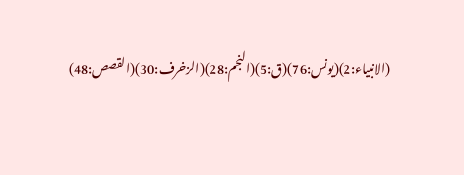(الانبیاء:2)(یونس:76)(ق:5)(النجم:28)(الزخرف:30)(القصص:48)